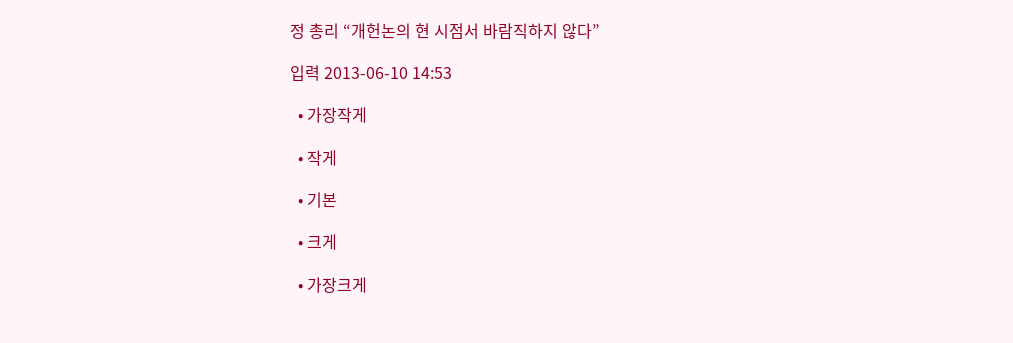정 총리 “개헌논의 현 시점서 바람직하지 않다”

입력 2013-06-10 14:53

  • 가장작게

  • 작게

  • 기본

  • 크게

  • 가장크게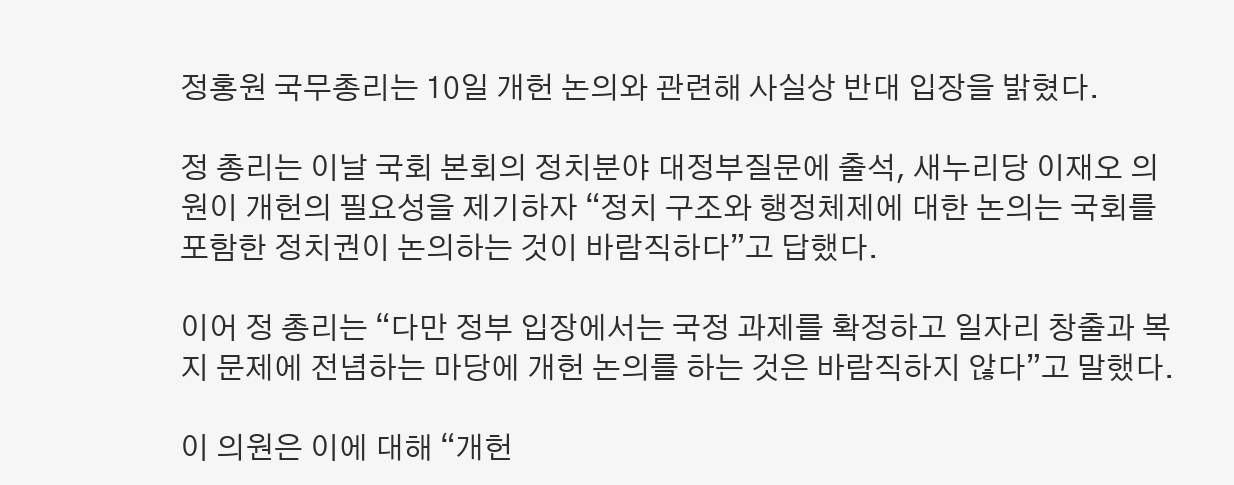정홍원 국무총리는 10일 개헌 논의와 관련해 사실상 반대 입장을 밝혔다.

정 총리는 이날 국회 본회의 정치분야 대정부질문에 출석, 새누리당 이재오 의원이 개헌의 필요성을 제기하자 “정치 구조와 행정체제에 대한 논의는 국회를 포함한 정치권이 논의하는 것이 바람직하다”고 답했다.

이어 정 총리는 “다만 정부 입장에서는 국정 과제를 확정하고 일자리 창출과 복지 문제에 전념하는 마당에 개헌 논의를 하는 것은 바람직하지 않다”고 말했다.

이 의원은 이에 대해 “개헌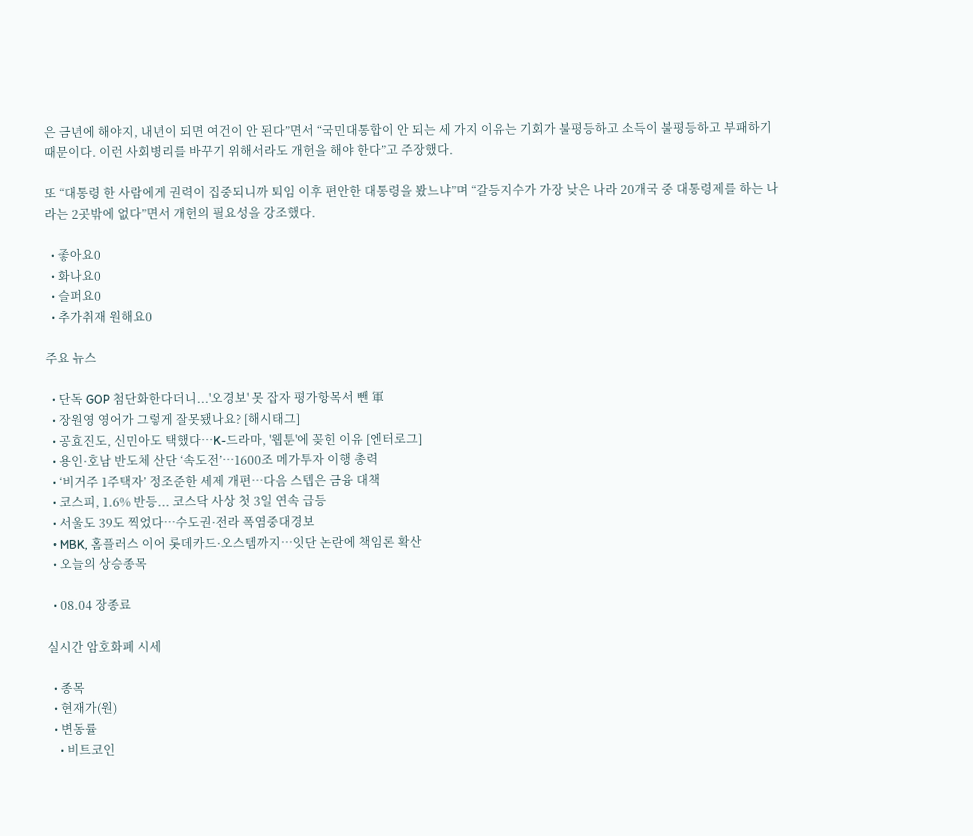은 금년에 해야지, 내년이 되면 여건이 안 된다”면서 “국민대통합이 안 되는 세 가지 이유는 기회가 불평등하고 소득이 불평등하고 부패하기 때문이다. 이런 사회병리를 바꾸기 위해서라도 개헌을 해야 한다”고 주장했다.

또 “대통령 한 사람에게 권력이 집중되니까 퇴임 이후 편안한 대통령을 봤느냐”며 “갈등지수가 가장 낮은 나라 20개국 중 대통령제를 하는 나라는 2곳밖에 없다”면서 개헌의 필요성을 강조했다.

  • 좋아요0
  • 화나요0
  • 슬퍼요0
  • 추가취재 원해요0

주요 뉴스

  • 단독 GOP 첨단화한다더니...'오경보' 못 잡자 평가항목서 뺀 軍
  • 장원영 영어가 그렇게 잘못됐나요? [해시태그]
  • 공효진도, 신민아도 택했다⋯K-드라마, '웹툰'에 꽂힌 이유 [엔터로그]
  • 용인·호남 반도체 산단 ‘속도전’…1600조 메가투자 이행 총력
  • ‘비거주 1주택자’ 정조준한 세제 개편…다음 스텝은 금융 대책
  • 코스피, 1.6% 반등... 코스닥 사상 첫 3일 연속 급등
  • 서울도 39도 찍었다…수도권·전라 폭염중대경보
  • MBK, 홈플러스 이어 롯데카드·오스템까지…잇단 논란에 책임론 확산
  • 오늘의 상승종목

  • 08.04 장종료

실시간 암호화폐 시세

  • 종목
  • 현재가(원)
  • 변동률
    • 비트코인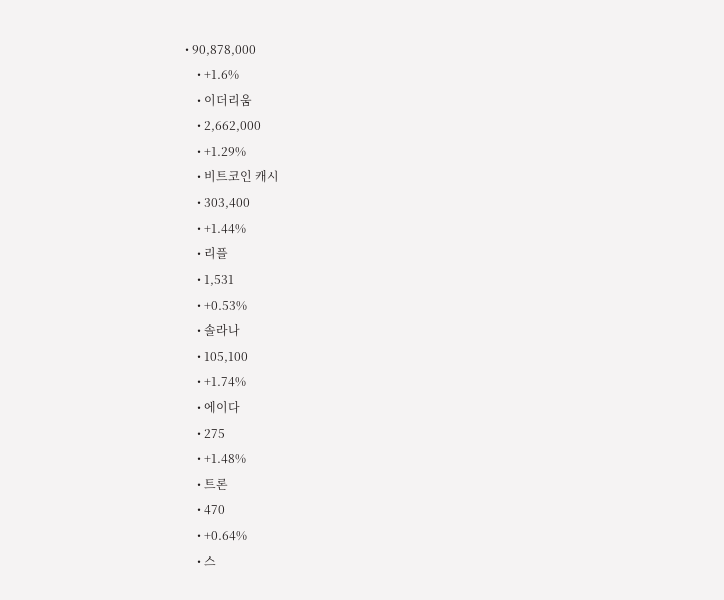• 90,878,000
    • +1.6%
    • 이더리움
    • 2,662,000
    • +1.29%
    • 비트코인 캐시
    • 303,400
    • +1.44%
    • 리플
    • 1,531
    • +0.53%
    • 솔라나
    • 105,100
    • +1.74%
    • 에이다
    • 275
    • +1.48%
    • 트론
    • 470
    • +0.64%
    • 스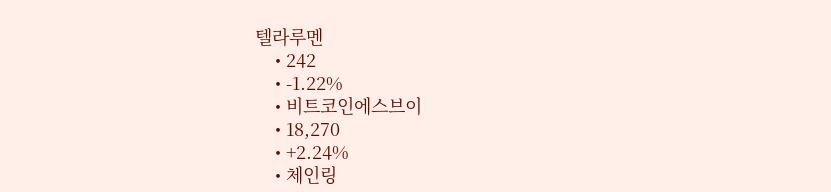텔라루멘
    • 242
    • -1.22%
    • 비트코인에스브이
    • 18,270
    • +2.24%
    • 체인링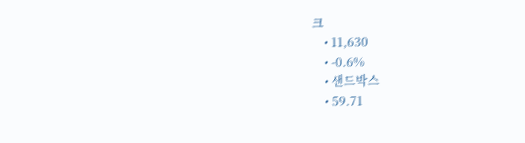크
    • 11,630
    • -0.6%
    • 샌드박스
    • 59.71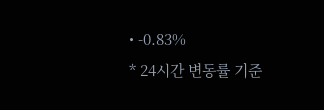• -0.83%
* 24시간 변동률 기준